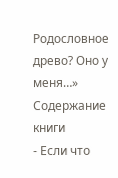Родословное древо? Оно у меня…»
Содержание книги
- Если что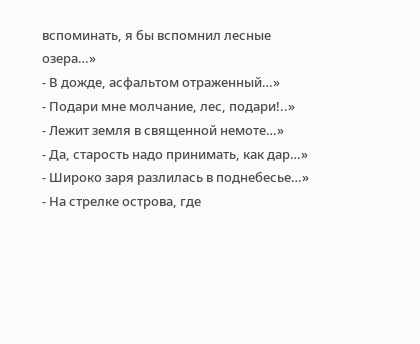вспоминать, я бы вспомнил лесные озера…»
- В дожде, асфальтом отраженный…»
- Подари мне молчание, лес, подари!..»
- Лежит земля в священной немоте…»
- Да, старость надо принимать, как дар…»
- Широко заря разлилась в поднебесье…»
- На стрелке острова, где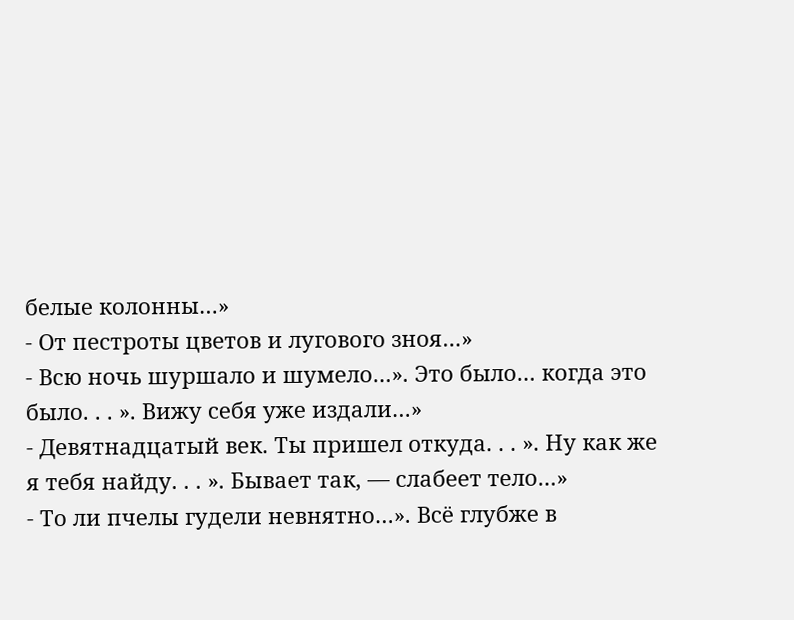белые колонны…»
- От пестроты цветов и лугового зноя…»
- Всю ночь шуршало и шумело…». Это было… когда это было. . . ». Вижу себя уже издали…»
- Девятнадцатый век. Ты пришел откуда. . . ». Ну как же я тебя найду. . . ». Бывает так, — слабеет тело…»
- То ли пчелы гудели невнятно…». Всё глубже в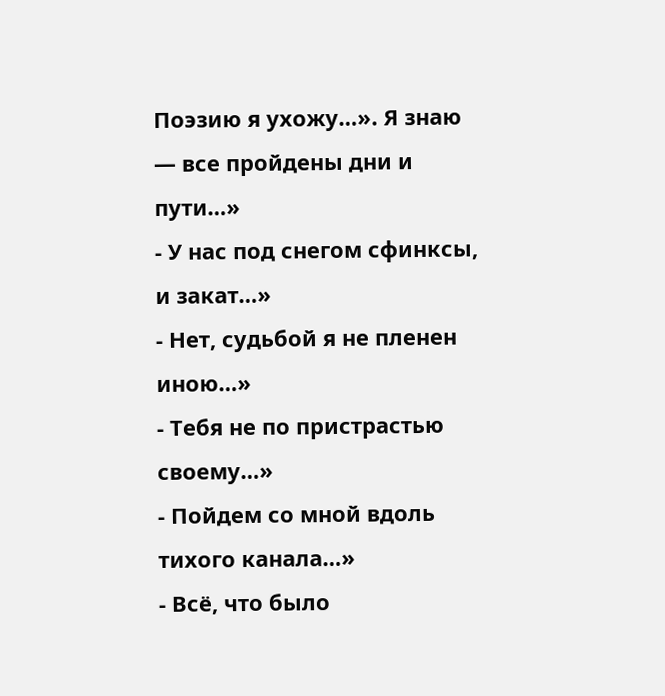Поэзию я ухожу…». Я знаю — все пройдены дни и пути…»
- У нас под снегом сфинксы, и закат…»
- Нет, судьбой я не пленен иною…»
- Тебя не по пристрастью своему…»
- Пойдем со мной вдоль тихого канала…»
- Всё, что было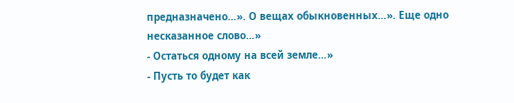предназначено…». О вещах обыкновенных…». Еще одно несказанное слово…»
- Остаться одному на всей земле…»
- Пусть то будет как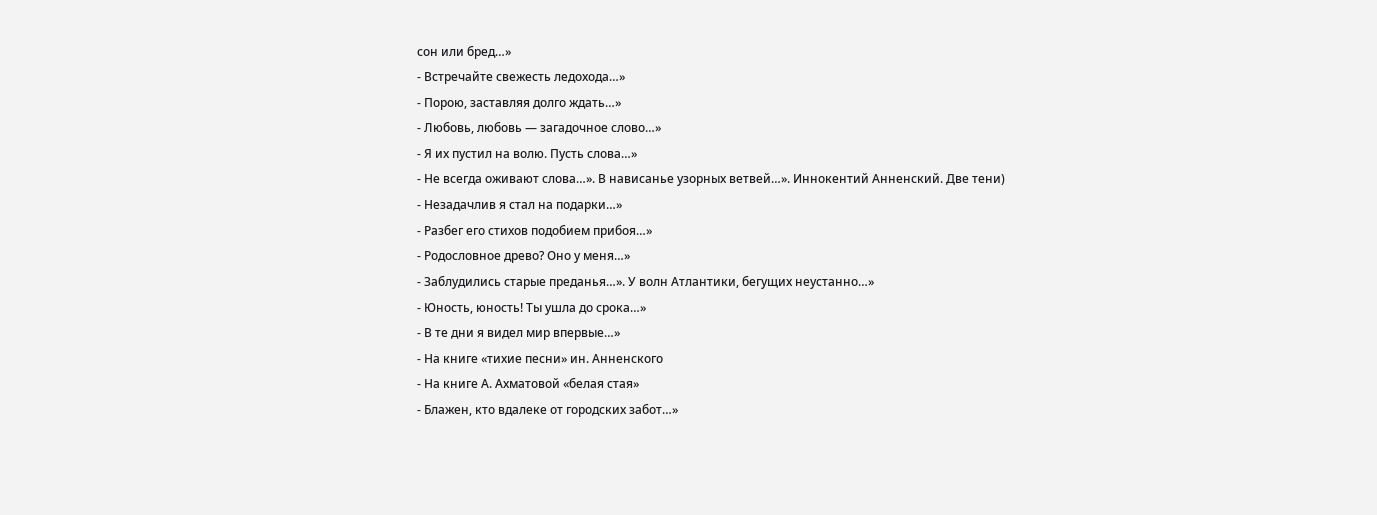сон или бред…»
- Встречайте свежесть ледохода…»
- Порою, заставляя долго ждать…»
- Любовь, любовь — загадочное слово…»
- Я их пустил на волю. Пусть слова…»
- Не всегда оживают слова…». В нависанье узорных ветвей…». Иннокентий Анненский. Две тени)
- Незадачлив я стал на подарки…»
- Разбег его стихов подобием прибоя…»
- Родословное древо? Оно у меня…»
- Заблудились старые преданья…». У волн Атлантики, бегущих неустанно…»
- Юность, юность! Ты ушла до срока…»
- В те дни я видел мир впервые…»
- На книге «тихие песни» ин. Анненского
- На книге А. Ахматовой «белая стая»
- Блажен, кто вдалеке от городских забот…»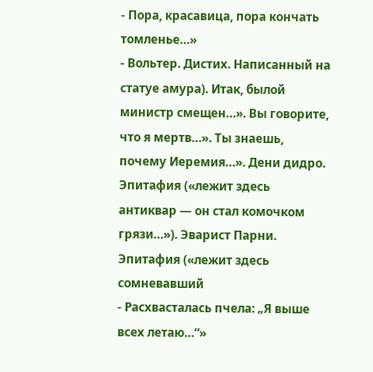- Пора, красавица, пора кончать томленье…»
- Вольтер. Дистих. Написанный на статуе амура). Итак, былой министр смещен…». Вы говорите, что я мертв…». Ты знаешь, почему Иеремия…». Дени дидро. Эпитафия («лежит здесь антиквар — он стал комочком грязи…»). Эварист Парни. Эпитафия («лежит здесь сомневавший
- Расхвасталась пчела: „Я выше всех летаю…“»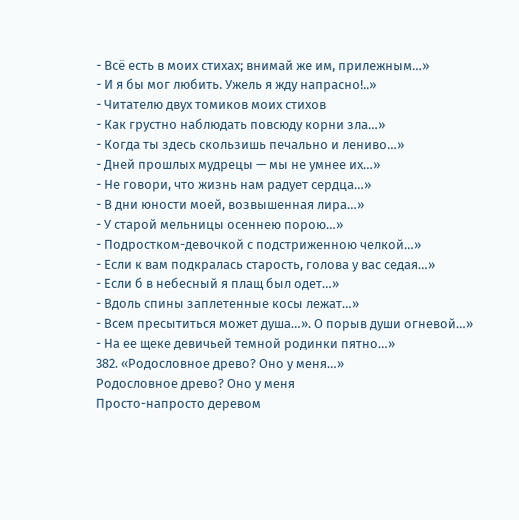- Всё есть в моих стихах; внимай же им, прилежным…»
- И я бы мог любить. Ужель я жду напрасно!..»
- Читателю двух томиков моих стихов
- Как грустно наблюдать повсюду корни зла…»
- Когда ты здесь скользишь печально и лениво…»
- Дней прошлых мудрецы — мы не умнее их…»
- Не говори, что жизнь нам радует сердца…»
- В дни юности моей, возвышенная лира…»
- У старой мельницы осеннею порою…»
- Подростком-девочкой с подстриженною челкой…»
- Если к вам подкралась старость, голова у вас седая…»
- Если б в небесный я плащ был одет…»
- Вдоль спины заплетенные косы лежат…»
- Всем пресытиться может душа…». О порыв души огневой…»
- На ее щеке девичьей темной родинки пятно…»
382. «Родословное древо? Оно у меня…»
Родословное древо? Оно у меня
Просто-напросто деревом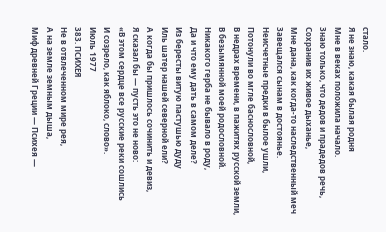стало.
Я не знаю, какая былая родня
Мне в веках положила начало.
Знаю только, что дедов и прадедов речь,
Сохранив их живое дыханье,
Мне дана, как когда-то наследственный меч
Завещался сынам в достоянье.
Неисчетные предки в былое ушли,
Потонули во мгле баснословной,
В недрах времени, в пажитях русской земли,
В безымянной моей родословной.
Никакого герба не бывало в роду,
Да и что ему дать в самом деле?
Из бересты витую пастушью дуду
Иль шатер нашей северной ели?
А когда бы пришлось сочинить и девиз,
Я сказал бы — пусть это не ново:
«В этом сердце все русские реки сошлись
И созрело, как яблоко, слово».
Июль 1977
383. ПСИХЕЯ
Не в отвлеченном мире рея,
А на земле земным дыша,
Миф древней Греции — Психея —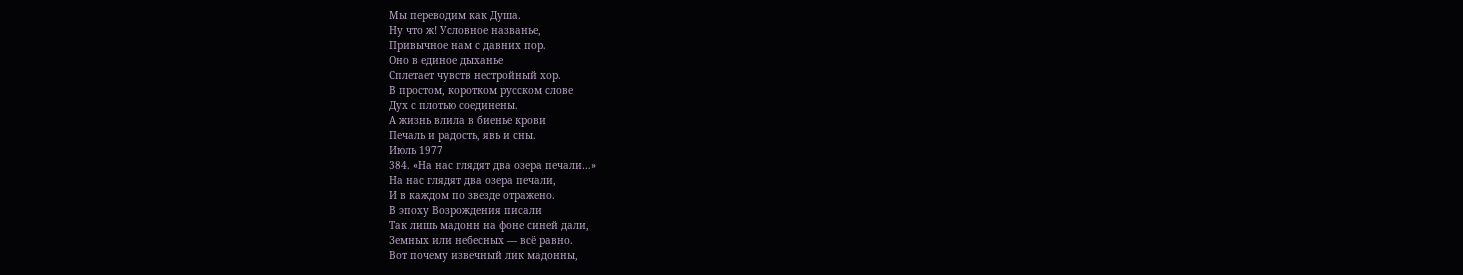Мы переводим как Душа.
Ну что ж! Условное названье,
Привычное нам с давних пор.
Оно в единое дыханье
Сплетает чувств нестройный хор.
В простом, коротком русском слове
Дух с плотью соединены.
А жизнь влила в биенье крови
Печаль и радость, явь и сны.
Июль 1977
384. «На нас глядят два озера печали…»
На нас глядят два озера печали,
И в каждом по звезде отражено.
В эпоху Возрождения писали
Так лишь мадонн на фоне синей дали,
Земных или небесных — всё равно.
Вот почему извечный лик мадонны,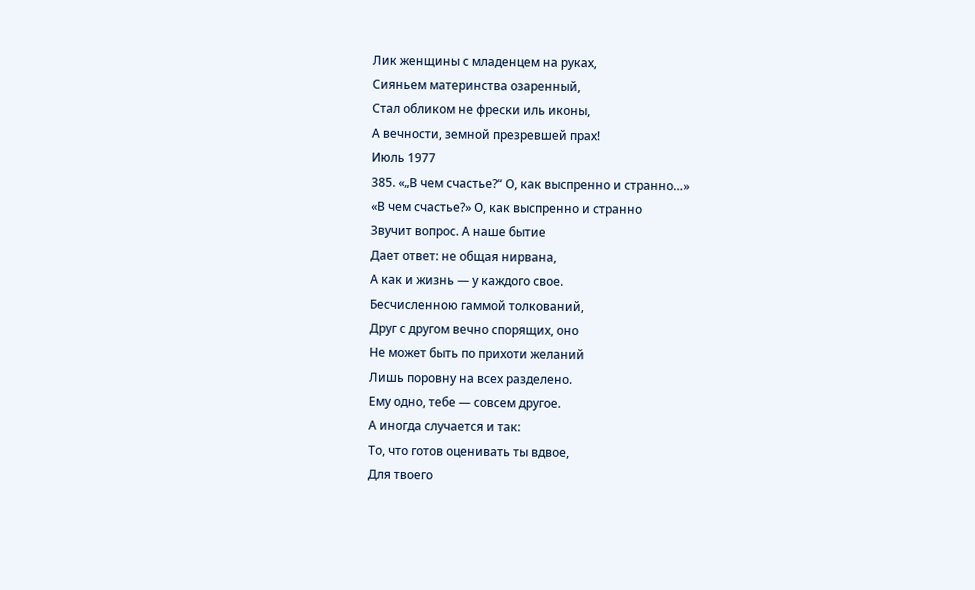Лик женщины с младенцем на руках,
Сияньем материнства озаренный,
Стал обликом не фрески иль иконы,
А вечности, земной презревшей прах!
Июль 1977
385. «„В чем счастье?“ О, как выспренно и странно…»
«В чем счастье?» О, как выспренно и странно
Звучит вопрос. А наше бытие
Дает ответ: не общая нирвана,
А как и жизнь — у каждого свое.
Бесчисленною гаммой толкований,
Друг с другом вечно спорящих, оно
Не может быть по прихоти желаний
Лишь поровну на всех разделено.
Ему одно, тебе — совсем другое.
А иногда случается и так:
То, что готов оценивать ты вдвое,
Для твоего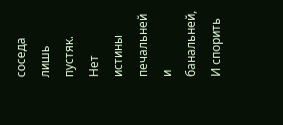соседа лишь пустяк.
Нет истины печальней и банальней,
И спорить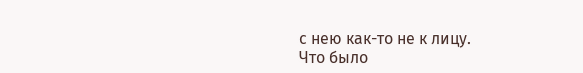с нею как-то не к лицу.
Что было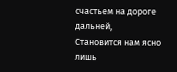счастьем на дороге дальней,
Становится нам ясно лишь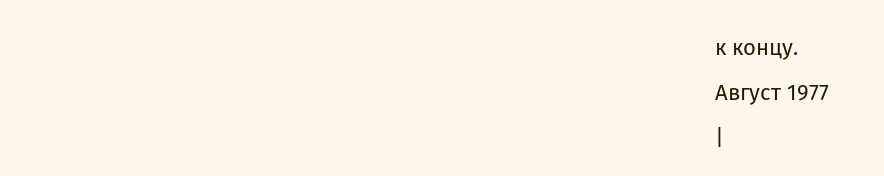к концу.
Август 1977
|